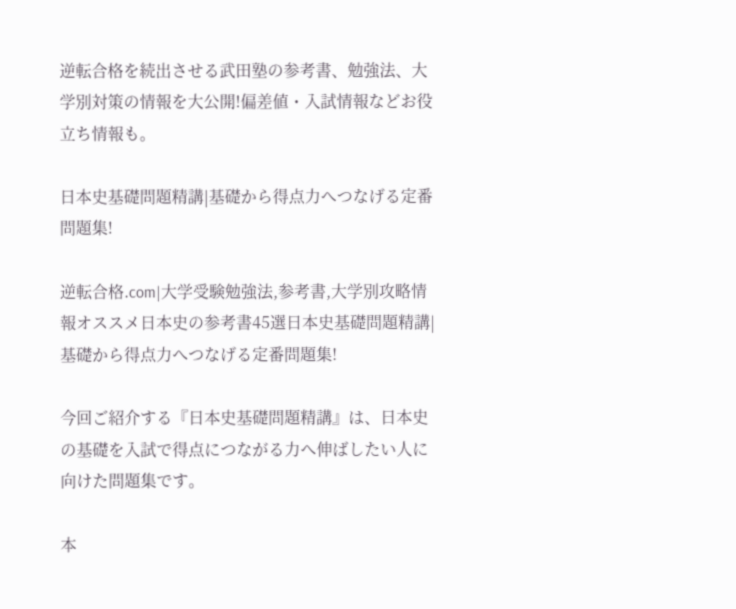逆転合格を続出させる武田塾の参考書、勉強法、大学別対策の情報を大公開!偏差値・入試情報などお役立ち情報も。

日本史基礎問題精講|基礎から得点力へつなげる定番問題集!

逆転合格.com|大学受験勉強法,参考書,大学別攻略情報オススメ日本史の参考書45選日本史基礎問題精講|基礎から得点力へつなげる定番問題集!

今回ご紹介する『日本史基礎問題精講』は、日本史の基礎を入試で得点につながる力へ伸ばしたい人に向けた問題集です。

本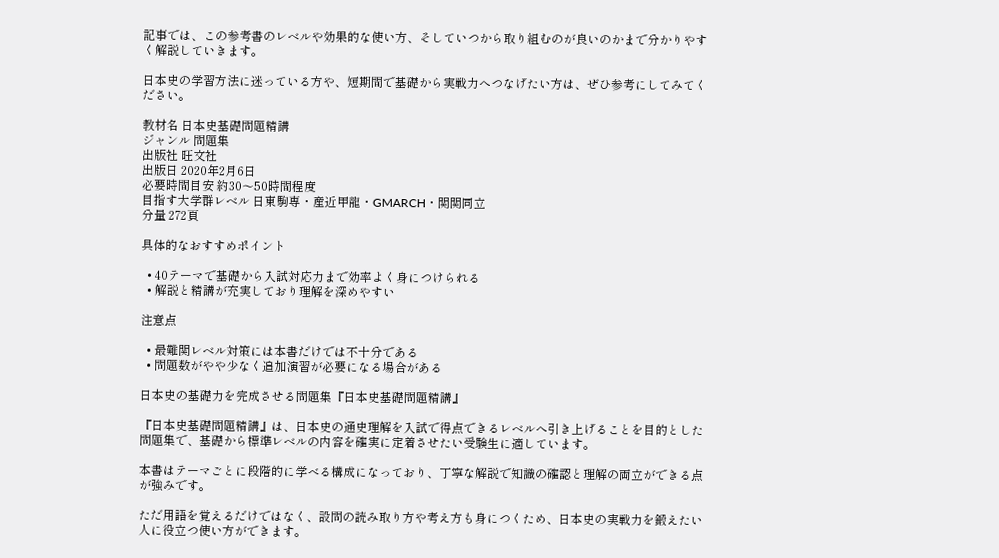記事では、この参考書のレベルや効果的な使い方、そしていつから取り組むのが良いのかまで分かりやすく解説していきます。

日本史の学習方法に迷っている方や、短期間で基礎から実戦力へつなげたい方は、ぜひ参考にしてみてください。

教材名 日本史基礎問題精講
ジャンル 問題集
出版社 旺文社
出版日 2020年2月6日
必要時間目安 約30〜50時間程度
目指す大学群レベル 日東駒専・産近甲龍・GMARCH・関関同立
分量 272頁

具体的なおすすめポイント

  • 40テーマで基礎から入試対応力まで効率よく身につけられる
  • 解説と精講が充実しており理解を深めやすい

注意点

  • 最難関レベル対策には本書だけでは不十分である
  • 問題数がやや少なく追加演習が必要になる場合がある

日本史の基礎力を完成させる問題集『日本史基礎問題精講』

『日本史基礎問題精講』は、日本史の通史理解を入試で得点できるレベルへ引き上げることを目的とした問題集で、基礎から標準レベルの内容を確実に定着させたい受験生に適しています。

本書はテーマごとに段階的に学べる構成になっており、丁寧な解説で知識の確認と理解の両立ができる点が強みです。

ただ用語を覚えるだけではなく、設問の読み取り方や考え方も身につくため、日本史の実戦力を鍛えたい人に役立つ使い方ができます。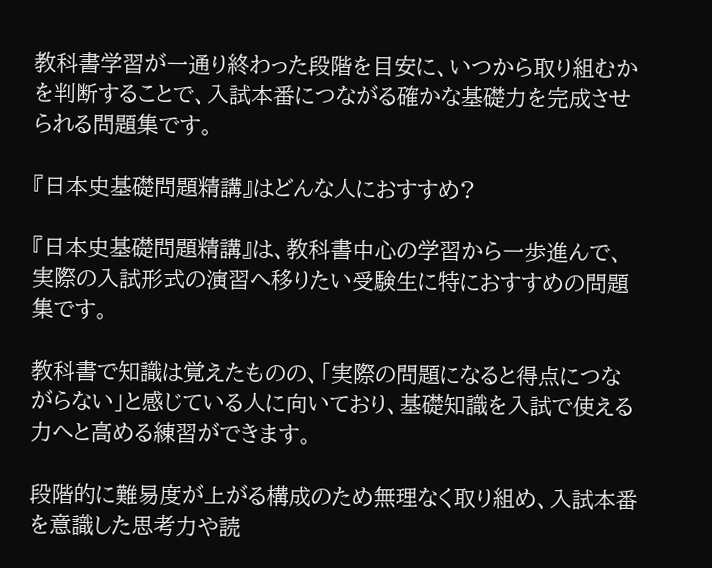教科書学習が一通り終わった段階を目安に、いつから取り組むかを判断することで、入試本番につながる確かな基礎力を完成させられる問題集です。

『日本史基礎問題精講』はどんな人におすすめ?

『日本史基礎問題精講』は、教科書中心の学習から一歩進んで、実際の入試形式の演習へ移りたい受験生に特におすすめの問題集です。

教科書で知識は覚えたものの、「実際の問題になると得点につながらない」と感じている人に向いており、基礎知識を入試で使える力へと高める練習ができます。

段階的に難易度が上がる構成のため無理なく取り組め、入試本番を意識した思考力や読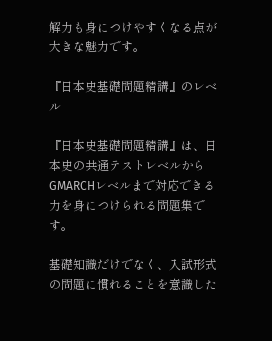解力も身につけやすくなる点が大きな魅力です。

『日本史基礎問題精講』のレベル

『日本史基礎問題精講』は、日本史の共通テストレベルからGMARCHレベルまで対応できる力を身につけられる問題集です。

基礎知識だけでなく、入試形式の問題に慣れることを意識した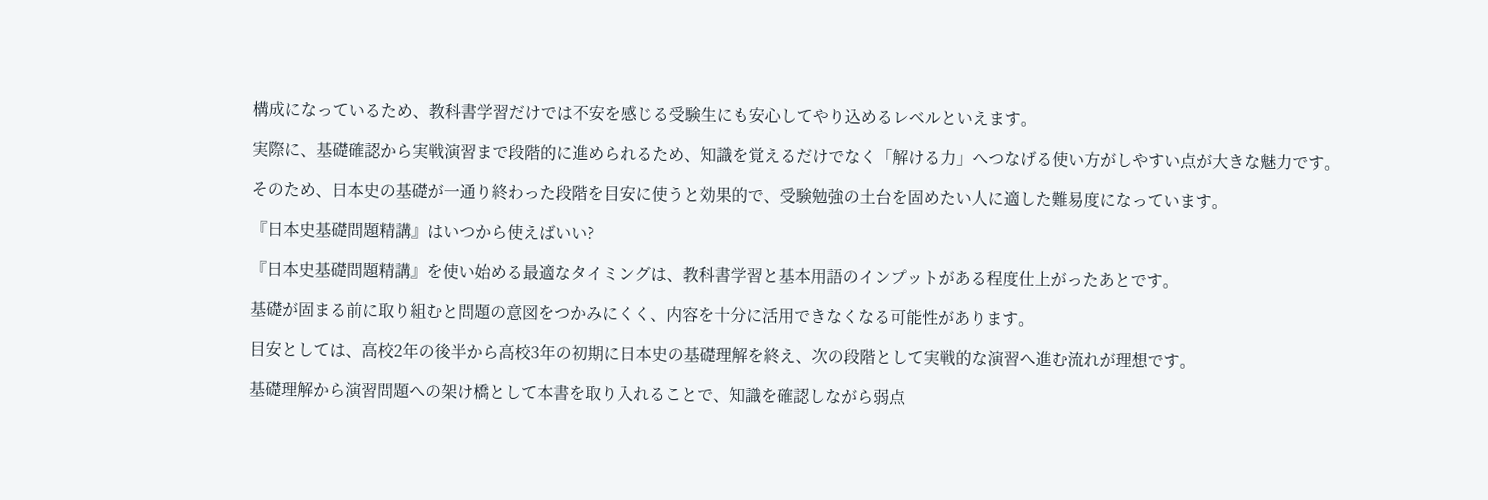構成になっているため、教科書学習だけでは不安を感じる受験生にも安心してやり込めるレベルといえます。

実際に、基礎確認から実戦演習まで段階的に進められるため、知識を覚えるだけでなく「解ける力」へつなげる使い方がしやすい点が大きな魅力です。

そのため、日本史の基礎が一通り終わった段階を目安に使うと効果的で、受験勉強の土台を固めたい人に適した難易度になっています。

『日本史基礎問題精講』はいつから使えばいい?

『日本史基礎問題精講』を使い始める最適なタイミングは、教科書学習と基本用語のインプットがある程度仕上がったあとです。

基礎が固まる前に取り組むと問題の意図をつかみにくく、内容を十分に活用できなくなる可能性があります。

目安としては、高校2年の後半から高校3年の初期に日本史の基礎理解を終え、次の段階として実戦的な演習へ進む流れが理想です。

基礎理解から演習問題への架け橋として本書を取り入れることで、知識を確認しながら弱点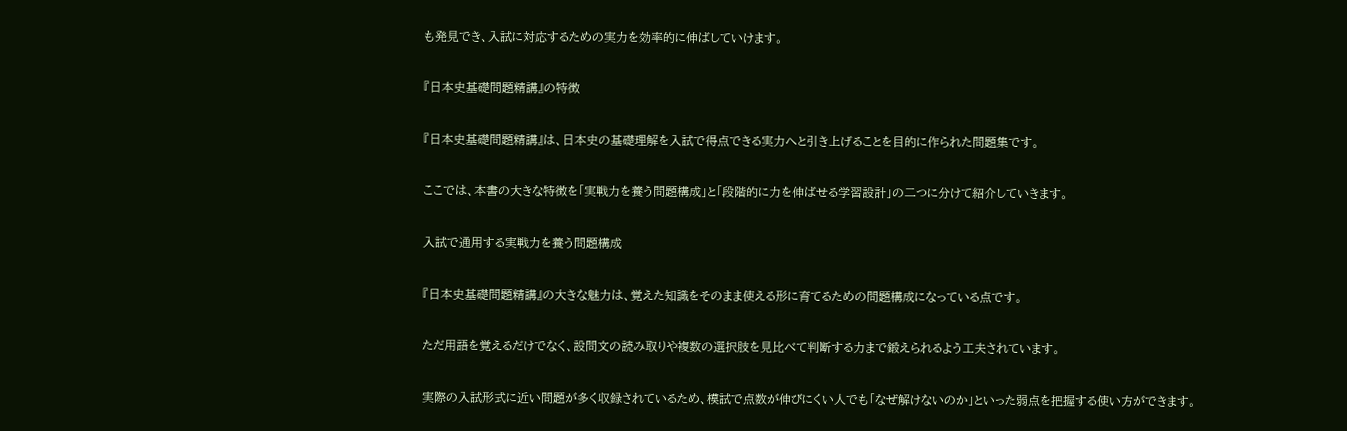も発見でき、入試に対応するための実力を効率的に伸ばしていけます。

『日本史基礎問題精講』の特徴

『日本史基礎問題精講』は、日本史の基礎理解を入試で得点できる実力へと引き上げることを目的に作られた問題集です。

ここでは、本書の大きな特徴を「実戦力を養う問題構成」と「段階的に力を伸ばせる学習設計」の二つに分けて紹介していきます。

入試で通用する実戦力を養う問題構成

『日本史基礎問題精講』の大きな魅力は、覚えた知識をそのまま使える形に育てるための問題構成になっている点です。

ただ用語を覚えるだけでなく、設問文の読み取りや複数の選択肢を見比べて判断する力まで鍛えられるよう工夫されています。

実際の入試形式に近い問題が多く収録されているため、模試で点数が伸びにくい人でも「なぜ解けないのか」といった弱点を把握する使い方ができます。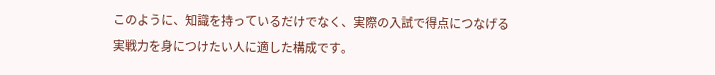このように、知識を持っているだけでなく、実際の入試で得点につなげる実戦力を身につけたい人に適した構成です。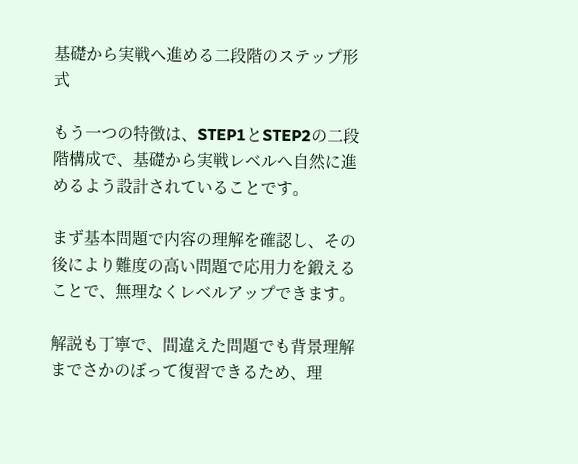基礎から実戦へ進める二段階のステップ形式

もう一つの特徴は、STEP1とSTEP2の二段階構成で、基礎から実戦レベルへ自然に進めるよう設計されていることです。

まず基本問題で内容の理解を確認し、その後により難度の高い問題で応用力を鍛えることで、無理なくレベルアップできます。

解説も丁寧で、間違えた問題でも背景理解までさかのぼって復習できるため、理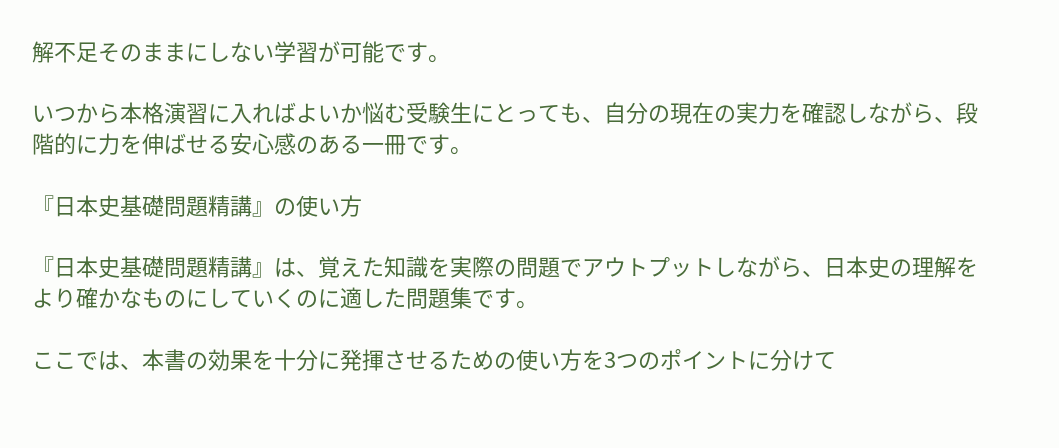解不足そのままにしない学習が可能です。

いつから本格演習に入ればよいか悩む受験生にとっても、自分の現在の実力を確認しながら、段階的に力を伸ばせる安心感のある一冊です。

『日本史基礎問題精講』の使い方

『日本史基礎問題精講』は、覚えた知識を実際の問題でアウトプットしながら、日本史の理解をより確かなものにしていくのに適した問題集です。

ここでは、本書の効果を十分に発揮させるための使い方を3つのポイントに分けて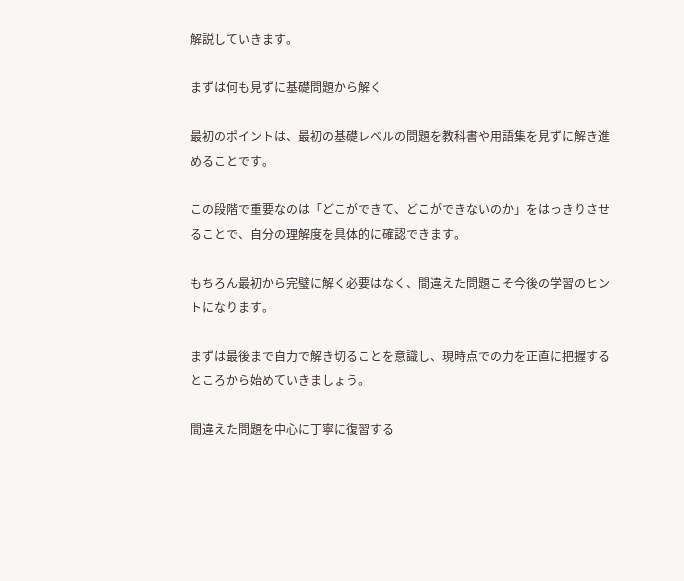解説していきます。

まずは何も見ずに基礎問題から解く

最初のポイントは、最初の基礎レベルの問題を教科書や用語集を見ずに解き進めることです。

この段階で重要なのは「どこができて、どこができないのか」をはっきりさせることで、自分の理解度を具体的に確認できます。

もちろん最初から完璧に解く必要はなく、間違えた問題こそ今後の学習のヒントになります。

まずは最後まで自力で解き切ることを意識し、現時点での力を正直に把握するところから始めていきましょう。

間違えた問題を中心に丁寧に復習する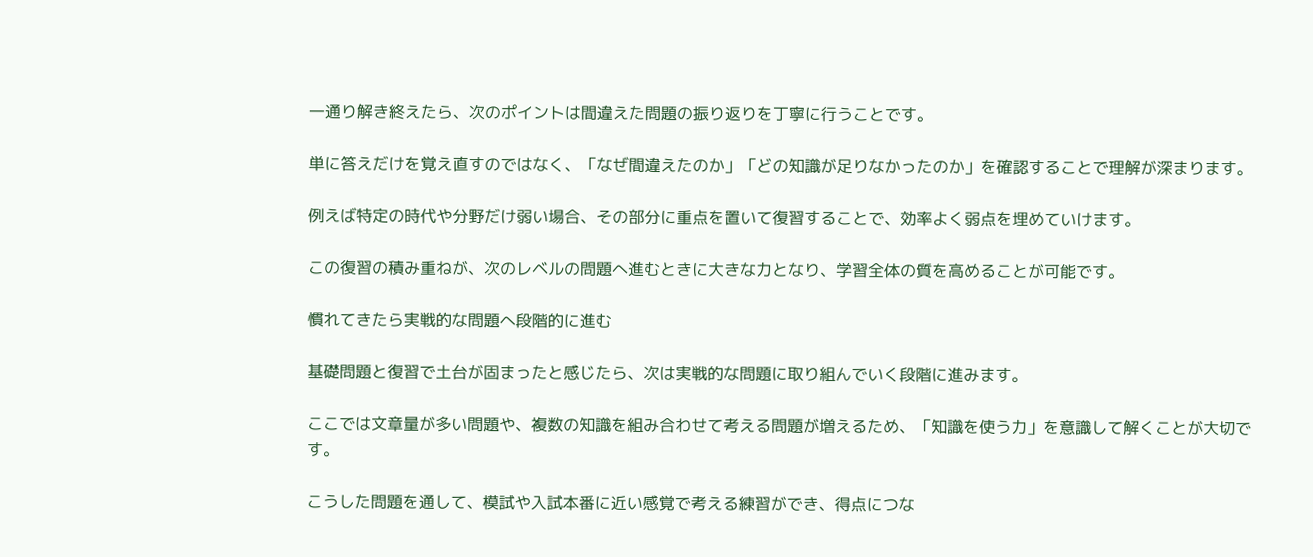一通り解き終えたら、次のポイントは間違えた問題の振り返りを丁寧に行うことです。

単に答えだけを覚え直すのではなく、「なぜ間違えたのか」「どの知識が足りなかったのか」を確認することで理解が深まります。

例えば特定の時代や分野だけ弱い場合、その部分に重点を置いて復習することで、効率よく弱点を埋めていけます。

この復習の積み重ねが、次のレベルの問題へ進むときに大きな力となり、学習全体の質を高めることが可能です。

慣れてきたら実戦的な問題へ段階的に進む

基礎問題と復習で土台が固まったと感じたら、次は実戦的な問題に取り組んでいく段階に進みます。

ここでは文章量が多い問題や、複数の知識を組み合わせて考える問題が増えるため、「知識を使う力」を意識して解くことが大切です。

こうした問題を通して、模試や入試本番に近い感覚で考える練習ができ、得点につな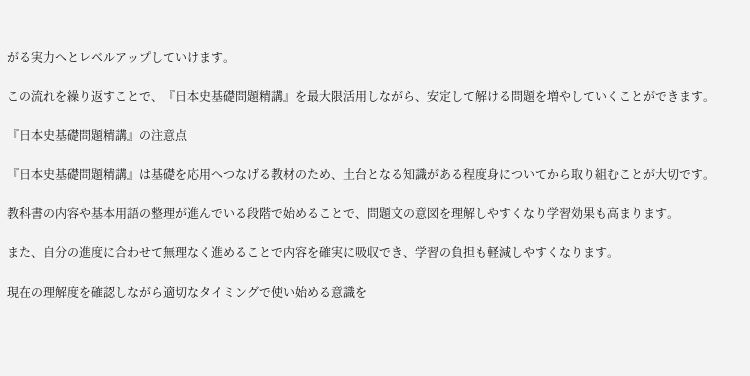がる実力へとレベルアップしていけます。

この流れを繰り返すことで、『日本史基礎問題精講』を最大限活用しながら、安定して解ける問題を増やしていくことができます。

『日本史基礎問題精講』の注意点

『日本史基礎問題精講』は基礎を応用へつなげる教材のため、土台となる知識がある程度身についてから取り組むことが大切です。

教科書の内容や基本用語の整理が進んでいる段階で始めることで、問題文の意図を理解しやすくなり学習効果も高まります。

また、自分の進度に合わせて無理なく進めることで内容を確実に吸収でき、学習の負担も軽減しやすくなります。

現在の理解度を確認しながら適切なタイミングで使い始める意識を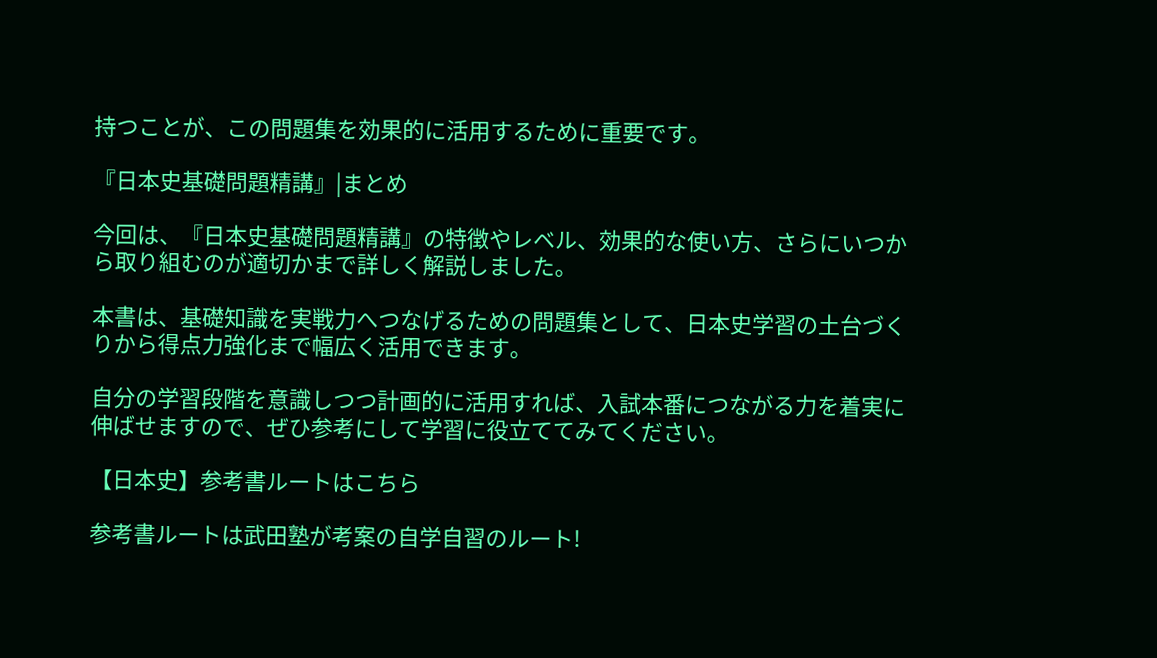持つことが、この問題集を効果的に活用するために重要です。

『日本史基礎問題精講』|まとめ

今回は、『日本史基礎問題精講』の特徴やレベル、効果的な使い方、さらにいつから取り組むのが適切かまで詳しく解説しました。

本書は、基礎知識を実戦力へつなげるための問題集として、日本史学習の土台づくりから得点力強化まで幅広く活用できます。

自分の学習段階を意識しつつ計画的に活用すれば、入試本番につながる力を着実に伸ばせますので、ぜひ参考にして学習に役立ててみてください。

【日本史】参考書ルートはこちら

参考書ルートは武田塾が考案の自学自習のルート!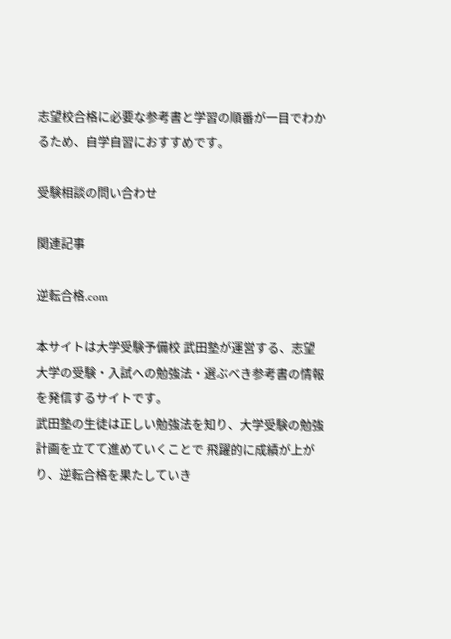志望校合格に必要な参考書と学習の順番が一目でわかるため、自学自習におすすめです。

受験相談の問い合わせ

関連記事

逆転合格.com

本サイトは大学受験予備校 武田塾が運営する、志望大学の受験・入試への勉強法・選ぶべき参考書の情報を発信するサイトです。
武田塾の生徒は正しい勉強法を知り、大学受験の勉強計画を立てて進めていくことで 飛躍的に成績が上がり、逆転合格を果たしていき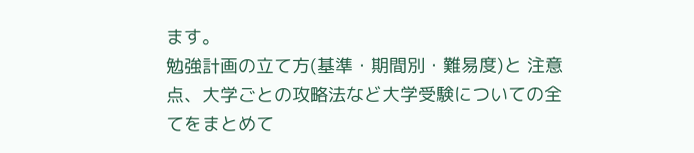ます。
勉強計画の立て方(基準・期間別・難易度)と 注意点、大学ごとの攻略法など大学受験についての全てをまとめて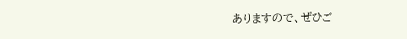ありますので、ぜひご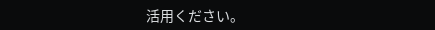活用ください。